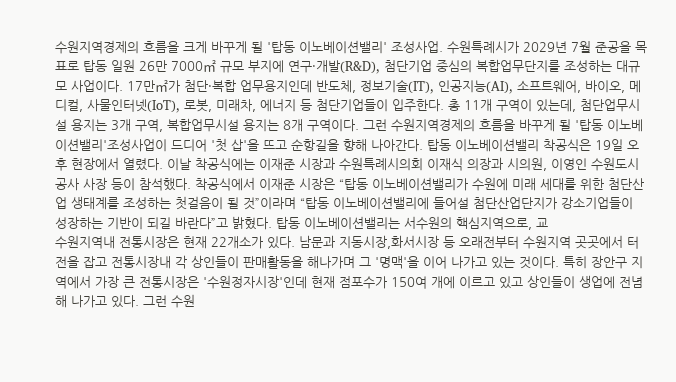수원지역경제의 흐름을 크게 바꾸게 될 '탑동 이노베이션밸리' 조성사업. 수원특례시가 2029년 7월 준공을 목표로 탑동 일원 26만 7000㎡ 규모 부지에 연구·개발(R&D), 첨단기업 중심의 복합업무단지를 조성하는 대규모 사업이다. 17만㎡가 첨단·복합 업무용지인데 반도체, 정보기술(IT), 인공지능(AI), 소프트웨어, 바이오, 메디컬, 사물인터넷(IoT), 로봇, 미래차, 에너지 등 첨단기업들이 입주한다. 총 11개 구역이 있는데, 첨단업무시설 용지는 3개 구역, 복합업무시설 용지는 8개 구역이다. 그런 수원지역경제의 흐름을 바꾸게 될 '탑동 이노베이션밸리'조성사업이 드디어 '첫 삽'을 뜨고 순항길을 향해 나아간다. 탑동 이노베이션밸리 착공식은 19일 오후 현장에서 열렸다. 이날 착공식에는 이재준 시장과 수원특례시의회 이재식 의장과 시의원, 이영인 수원도시공사 사장 등이 참석했다. 착공식에서 이재준 시장은 “탑동 이노베이션밸리가 수원에 미래 세대를 위한 첨단산업 생태계를 조성하는 첫걸음이 될 것”이라며 “탑동 이노베이션밸리에 들어설 첨단산업단지가 강소기업들이 성장하는 기반이 되길 바란다”고 밝혔다. 탑동 이노베이션밸리는 서수원의 핵심지역으로, 교
수원지역내 전통시장은 현재 22개소가 있다. 남문과 지동시장,화서시장 등 오래전부터 수원지역 곳곳에서 터전을 잡고 전통시장내 각 상인들이 판매활동을 해나가며 그 '명맥'을 이어 나가고 있는 것이다. 특히 장안구 지역에서 가장 큰 전통시장은 '수원정자시장'인데 현재 점포수가 150여 개에 이르고 있고 상인들이 생업에 전념해 나가고 있다. 그런 수원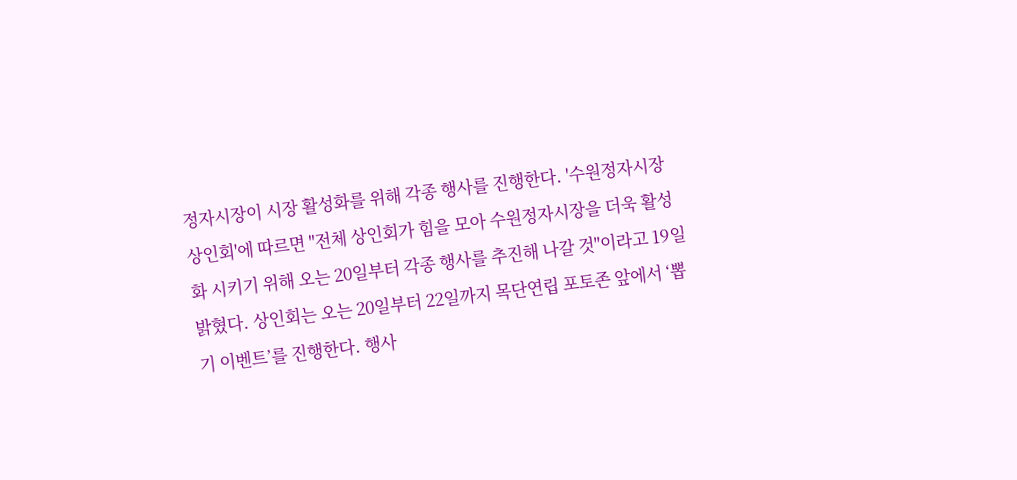정자시장이 시장 활성화를 위해 각종 행사를 진행한다. '수원정자시장 상인회'에 따르면 "전체 상인회가 힘을 모아 수원정자시장을 더욱 활성화 시키기 위해 오는 20일부터 각종 행사를 추진해 나갈 것"이라고 19일 밝혔다. 상인회는 오는 20일부터 22일까지 목단연립 포토존 앞에서 ‘뽑기 이벤트’를 진행한다. 행사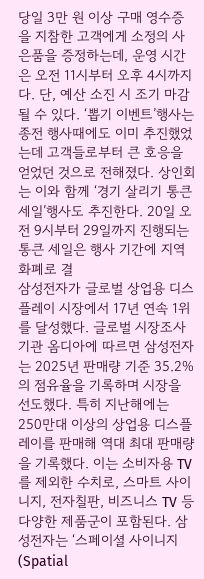당일 3만 원 이상 구매 영수증을 지참한 고객에게 소정의 사은품을 증정하는데, 운영 시간은 오전 11시부터 오후 4시까지다. 단, 예산 소진 시 조기 마감될 수 있다. ‘뽑기 이벤트’행사는 종전 행사때에도 이미 추진했었는데 고객들로부터 큰 호응을 얻었던 것으로 전해졌다. 상인회는 이와 함께 ‘경기 살리기 통큰 세일’행사도 추진한다. 20일 오전 9시부터 29일까지 진행되는 통큰 세일은 행사 기간에 지역화폐로 결
삼성전자가 글로벌 상업용 디스플레이 시장에서 17년 연속 1위를 달성했다. 글로벌 시장조사기관 옴디아에 따르면 삼성전자는 2025년 판매량 기준 35.2%의 점유율을 기록하며 시장을 선도했다. 특히 지난해에는 250만대 이상의 상업용 디스플레이를 판매해 역대 최대 판매량을 기록했다. 이는 소비자용 TV를 제외한 수치로, 스마트 사이니지, 전자칠판, 비즈니스 TV 등 다양한 제품군이 포함된다. 삼성전자는 ‘스페이셜 사이니지(Spatial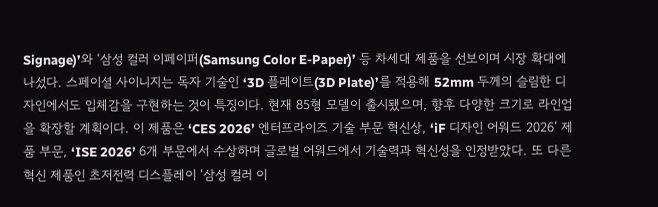Signage)’와 ‘삼성 컬러 이페이퍼(Samsung Color E-Paper)’ 등 차세대 제품을 선보이며 시장 확대에 나섰다. 스페이셜 사이니지는 독자 기술인 ‘3D 플레이트(3D Plate)’를 적용해 52mm 두께의 슬림한 디자인에서도 입체감을 구현하는 것이 특징이다. 현재 85형 모델이 출시됐으며, 향후 다양한 크기로 라인업을 확장할 계획이다. 이 제품은 ‘CES 2026’ 엔터프라이즈 기술 부문 혁신상, ‘iF 디자인 어워드 2026’ 제품 부문, ‘ISE 2026’ 6개 부문에서 수상하며 글로벌 어워드에서 기술력과 혁신성을 인정받았다. 또 다른 혁신 제품인 초저전력 디스플레이 ‘삼성 컬러 이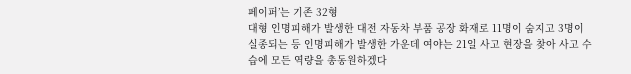페이퍼’는 기존 32형
대형 인명피해가 발생한 대전 자동차 부품 공장 화재로 11명이 숨지고 3명이 실종되는 등 인명피해가 발생한 가운데 여야는 21일 사고 현장을 찾아 사고 수습에 모든 역량을 총동원하겠다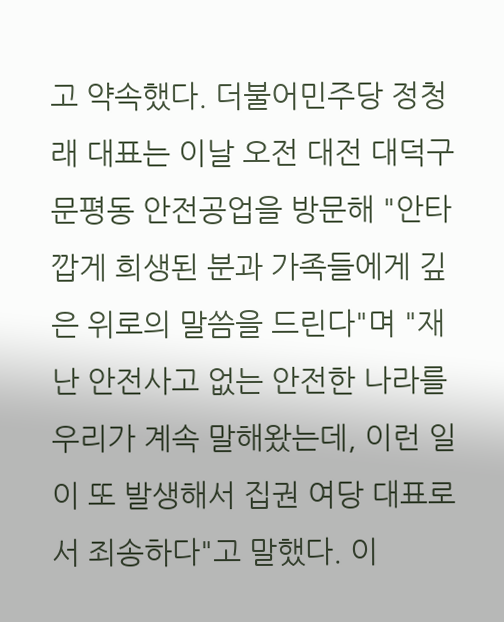고 약속했다. 더불어민주당 정청래 대표는 이날 오전 대전 대덕구 문평동 안전공업을 방문해 "안타깝게 희생된 분과 가족들에게 깊은 위로의 말씀을 드린다"며 "재난 안전사고 없는 안전한 나라를 우리가 계속 말해왔는데, 이런 일이 또 발생해서 집권 여당 대표로서 죄송하다"고 말했다. 이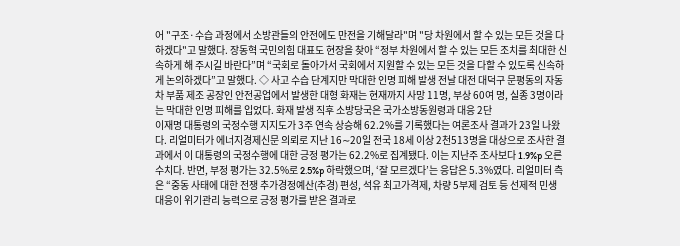어 "구조·수습 과정에서 소방관들의 안전에도 만전을 기해달라"며 "당 차원에서 할 수 있는 모든 것을 다 하겠다"고 말했다. 장동혁 국민의힘 대표도 현장을 찾아 “정부 차원에서 할 수 있는 모든 조치를 최대한 신속하게 해 주시길 바란다”며 “국회로 돌아가서 국회에서 지원할 수 있는 모든 것을 다할 수 있도록 신속하게 논의하겠다”고 말했다. ◇ 사고 수습 단계지만 막대한 인명 피해 발생 전날 대전 대덕구 문평동의 자동차 부품 제조 공장인 안전공업에서 발생한 대형 화재는 현재까지 사망 11명, 부상 60여 명, 실종 3명이라는 막대한 인명 피해를 입었다. 화재 발생 직후 소방당국은 국가소방동원령과 대응 2단
이재명 대통령의 국정수행 지지도가 3주 연속 상승해 62.2%를 기록했다는 여론조사 결과가 23일 나왔다. 리얼미터가 에너지경제신문 의뢰로 지난 16∼20일 전국 18세 이상 2천513명을 대상으로 조사한 결과에서 이 대통령의 국정수행에 대한 긍정 평가는 62.2%로 집계됐다. 이는 지난주 조사보다 1.9%p 오른 수치다. 반면, 부정 평가는 32.5%로 2.5%p 하락했으며, ‘잘 모르겠다’는 응답은 5.3%였다. 리얼미터 측은 “중동 사태에 대한 전쟁 추가경정예산(추경) 편성, 석유 최고가격제, 차량 5부제 검토 등 선제적 민생 대응이 위기관리 능력으로 긍정 평가를 받은 결과로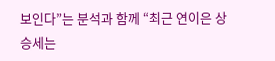보인다”는 분석과 함께 “최근 연이은 상승세는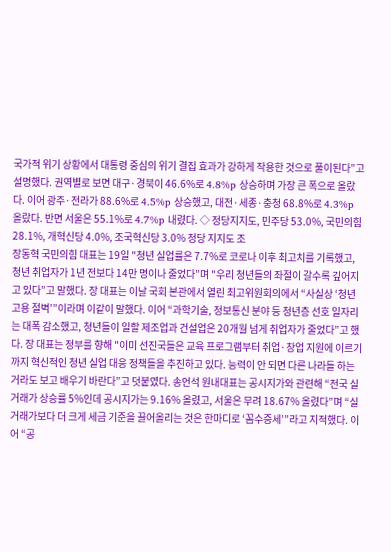국가적 위기 상황에서 대통령 중심의 위기 결집 효과가 강하게 작용한 것으로 풀이된다”고 설명했다. 권역별로 보면 대구·경북이 46.6%로 4.8%p 상승하며 가장 큰 폭으로 올랐다. 이어 광주·전라가 88.6%로 4.5%p 상승했고, 대전·세종·충청 68.8%로 4.3%p 올랐다. 반면 서울은 55.1%로 4.7%p 내렸다. ◇ 정당지지도, 민주당 53.0%, 국민의힘 28.1%, 개혁신당 4.0%, 조국혁신당 3.0% 정당 지지도 조
장동혁 국민의힘 대표는 19일 "청년 실업률은 7.7%로 코로나 이후 최고치를 기록했고, 청년 취업자가 1년 전보다 14만 명이나 줄었다”며 "우리 청년들의 좌절이 갈수록 깊어지고 있다”고 말했다. 장 대표는 이날 국회 본관에서 열린 최고위원회의에서 “사실상 ‘청년 고용 절벽’”이라며 이같이 말했다. 이어 “과학기술, 정보통신 분야 등 청년층 선호 일자리는 대폭 감소했고, 청년들이 일할 제조업과 건설업은 20개월 넘게 취업자가 줄었다”고 했다. 장 대표는 정부를 향해 "이미 선진국들은 교육 프로그램부터 취업·창업 지원에 이르기까지 혁신적인 청년 실업 대응 정책들을 추진하고 있다. 능력이 안 되면 다른 나라들 하는 거라도 보고 배우기 바란다”고 덧붙였다. 송언석 원내대표는 공시지가와 관련해 “전국 실거래가 상승률 5%인데 공시지가는 9.16% 올렸고, 서울은 무려 18.67% 올렸다”며 “실거래가보다 더 크게 세금 기준을 끌어올리는 것은 한마디로 ‘꼼수증세’”라고 지적했다. 이어 “공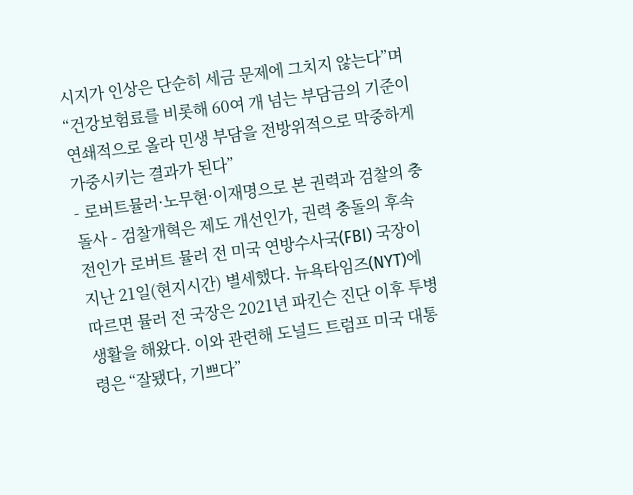시지가 인상은 단순히 세금 문제에 그치지 않는다”며 “건강보험료를 비롯해 60여 개 넘는 부담금의 기준이 연쇄적으로 올라 민생 부담을 전방위적으로 막중하게 가중시키는 결과가 된다”
- 로버트뮬러·노무현·이재명으로 본 권력과 검찰의 충돌사 - 검찰개혁은 제도 개선인가, 권력 충돌의 후속전인가 로버트 뮬러 전 미국 연방수사국(FBI) 국장이 지난 21일(현지시간) 별세했다. 뉴욕타임즈(NYT)에 따르면 뮬러 전 국장은 2021년 파킨슨 진단 이후 투병 생활을 해왔다. 이와 관련해 도널드 트럼프 미국 대통령은 “잘됐다, 기쁘다”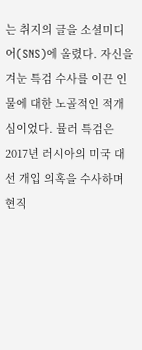는 취지의 글을 소셜미디어(SNS)에 올렸다. 자신을 겨눈 특검 수사를 이끈 인물에 대한 노골적인 적개심이었다. 뮬러 특검은 2017년 러시아의 미국 대선 개입 의혹을 수사하며 현직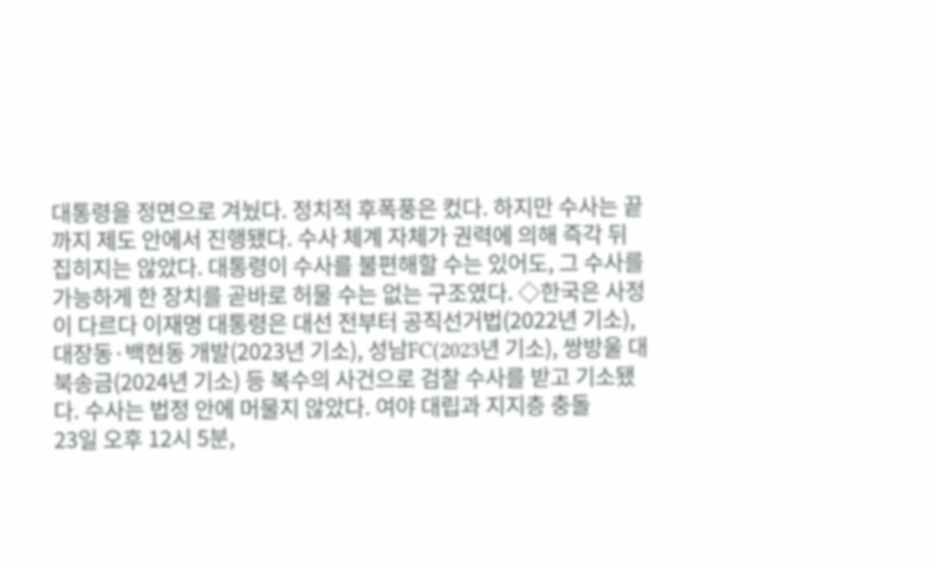대통령을 정면으로 겨눴다. 정치적 후폭풍은 컸다. 하지만 수사는 끝까지 제도 안에서 진행됐다. 수사 체계 자체가 권력에 의해 즉각 뒤집히지는 않았다. 대통령이 수사를 불편해할 수는 있어도, 그 수사를 가능하게 한 장치를 곧바로 허물 수는 없는 구조였다. ◇한국은 사정이 다르다 이재명 대통령은 대선 전부터 공직선거법(2022년 기소), 대장동·백현동 개발(2023년 기소), 성남FC(2023년 기소), 쌍방울 대북송금(2024년 기소) 등 복수의 사건으로 검찰 수사를 받고 기소됐다. 수사는 법정 안에 머물지 않았다. 여야 대립과 지지층 충돌
23일 오후 12시 5분,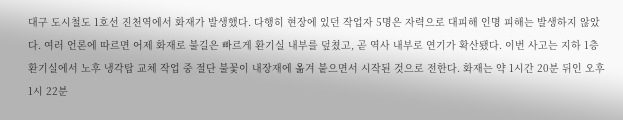대구 도시철도 1호선 진천역에서 화재가 발생했다. 다행히 현장에 있던 작업자 5명은 자력으로 대피해 인명 피해는 발생하지 않았다. 여러 언론에 따르면 어제 화재로 불길은 빠르게 환기실 내부를 덮쳤고, 곧 역사 내부로 연기가 확산됐다. 이번 사고는 지하 1층 환기실에서 노후 냉각탑 교체 작업 중 절단 불꽃이 내장재에 옮겨 붙으면서 시작된 것으로 전한다. 화재는 약 1시간 20분 뒤인 오후 1시 22분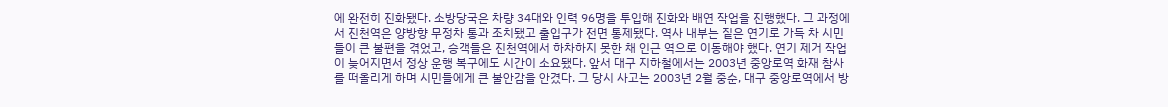에 완전히 진화됐다. 소방당국은 차량 34대와 인력 96명을 투입해 진화와 배연 작업을 진행했다. 그 과정에서 진천역은 양방향 무정차 통과 조치됐고 출입구가 전면 통제됐다. 역사 내부는 짙은 연기로 가득 차 시민들이 큰 불편을 겪었고, 승객들은 진천역에서 하차하지 못한 채 인근 역으로 이동해야 했다. 연기 제거 작업이 늦어지면서 정상 운행 복구에도 시간이 소요됐다. 앞서 대구 지하철에서는 2003년 중앙로역 화재 참사를 떠올리게 하며 시민들에게 큰 불안감을 안겼다. 그 당시 사고는 2003년 2월 중순, 대구 중앙로역에서 방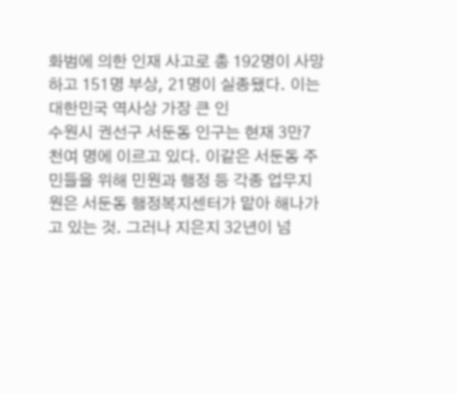화범에 의한 인재 사고로 총 192명이 사망하고 151명 부상, 21명이 실종됐다. 이는 대한민국 역사상 가장 큰 인
수원시 권선구 서둔동 인구는 현재 3만7천여 명에 이르고 있다. 이같은 서둔동 주민들을 위해 민원과 행정 등 각종 업무지원은 서둔동 행정복지센터가 맡아 해나가고 있는 것. 그러나 지은지 32년이 넘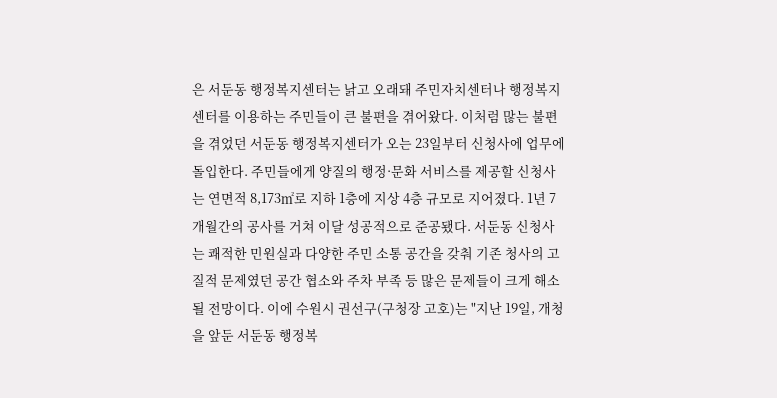은 서둔동 행정복지센터는 낡고 오래돼 주민자치센터나 행정복지센터를 이용하는 주민들이 큰 불편을 겪어왔다. 이처럼 많는 불편을 겪었던 서둔동 행정복지센터가 오는 23일부터 신청사에 업무에 돌입한다. 주민들에게 양질의 행정·문화 서비스를 제공할 신청사는 연면적 8,173㎡로 지하 1층에 지상 4층 규모로 지어졌다. 1년 7개월간의 공사를 거쳐 이달 성공적으로 준공됐다. 서둔동 신청사는 쾌적한 민원실과 다양한 주민 소통 공간을 갖춰 기존 청사의 고질적 문제였던 공간 협소와 주차 부족 등 많은 문제들이 크게 해소될 전망이다. 이에 수원시 권선구(구청장 고호)는 "지난 19일, 개청을 앞둔 서둔동 행정복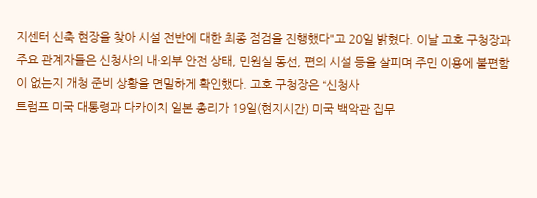지센터 신축 현장을 찾아 시설 전반에 대한 최종 점검을 진행했다"고 20일 밝혔다. 이날 고호 구청장과 주요 관계자들은 신청사의 내·외부 안전 상태, 민원실 동선, 편의 시설 등을 살피며 주민 이용에 불편함이 없는지 개청 준비 상황을 면밀하게 확인했다. 고호 구청장은 “신청사
트럼프 미국 대통령과 다카이치 일본 총리가 19일(현지시간) 미국 백악관 집무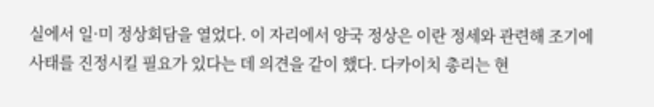실에서 일·미 정상회담을 열었다. 이 자리에서 양국 정상은 이란 정세와 관련해 조기에 사태를 진정시킬 필요가 있다는 데 의견을 같이 했다. 다카이치 총리는 현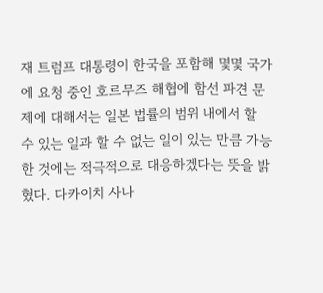재 트럼프 대통령이 한국을 포함해 몇몇 국가에 요청 중인 호르무즈 해협에 함선 파견 문제에 대해서는 일본 법률의 범위 내에서 할 수 있는 일과 할 수 없는 일이 있는 만큼 가능한 것에는 적극적으로 대응하겠다는 뜻을 밝혔다. 다카이치 사나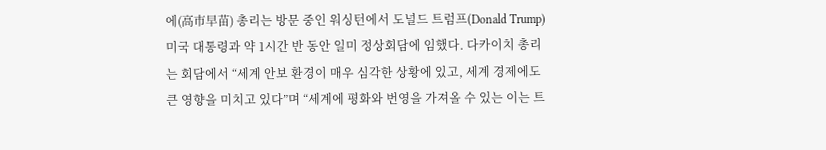에(高市早苗) 총리는 방문 중인 워싱턴에서 도널드 트럼프(Donald Trump) 미국 대통령과 약 1시간 반 동안 일미 정상회담에 임했다. 다카이치 총리는 회담에서 “세계 안보 환경이 매우 심각한 상황에 있고, 세계 경제에도 큰 영향을 미치고 있다”며 “세계에 평화와 번영을 가져올 수 있는 이는 트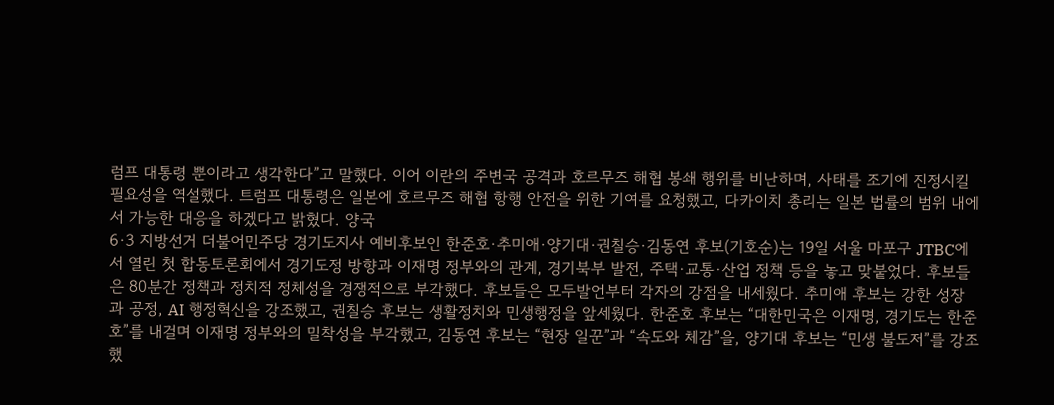럼프 대통령 뿐이라고 생각한다”고 말했다. 이어 이란의 주변국 공격과 호르무즈 해협 봉쇄 행위를 비난하며, 사태를 조기에 진정시킬 필요성을 역설했다. 트럼프 대통령은 일본에 호르무즈 해협 항행 안전을 위한 기여를 요청했고, 다카이치 총리는 일본 법률의 범위 내에서 가능한 대응을 하겠다고 밝혔다. 양국
6·3 지방선거 더불어민주당 경기도지사 예비후보인 한준호·추미애·양기대·권칠승·김동연 후보(기호순)는 19일 서울 마포구 JTBC에서 열린 첫 합동토론회에서 경기도정 방향과 이재명 정부와의 관계, 경기북부 발전, 주택·교통·산업 정책 등을 놓고 맞붙었다. 후보들은 80분간 정책과 정치적 정체성을 경쟁적으로 부각했다. 후보들은 모두발언부터 각자의 강점을 내세웠다. 추미애 후보는 강한 성장과 공정, AI 행정혁신을 강조했고, 권칠승 후보는 생활정치와 민생행정을 앞세웠다. 한준호 후보는 “대한민국은 이재명, 경기도는 한준호”를 내걸며 이재명 정부와의 밀착성을 부각했고, 김동연 후보는 “현장 일꾼”과 “속도와 체감”을, 양기대 후보는 “민생 불도저”를 강조했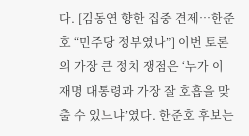다. [김동연 향한 집중 견제…한준호 “민주당 정부였나”] 이번 토론의 가장 큰 정치 쟁점은 ‘누가 이재명 대통령과 가장 잘 호흡을 맞출 수 있느냐’였다. 한준호 후보는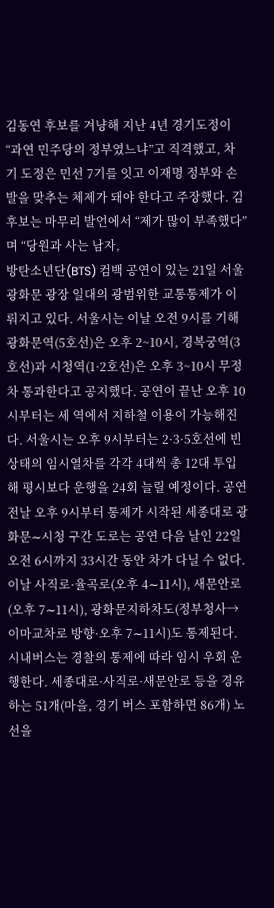김동연 후보를 겨냥해 지난 4년 경기도정이 “과연 민주당의 정부였느냐”고 직격했고, 차기 도정은 민선 7기를 잇고 이재명 정부와 손발을 맞추는 체제가 돼야 한다고 주장했다. 김 후보는 마무리 발언에서 “제가 많이 부족했다”며 “당원과 사는 남자,
방탄소년단(BTS) 컴백 공연이 있는 21일 서울 광화문 광장 일대의 광범위한 교통통제가 이뤄지고 있다. 서울시는 이날 오전 9시를 기해 광화문역(5호선)은 오후 2~10시, 경복궁역(3호선)과 시청역(1·2호선)은 오후 3~10시 무정차 통과한다고 공지했다. 공연이 끝난 오후 10시부터는 세 역에서 지하철 이용이 가능해진다. 서울시는 오후 9시부터는 2·3·5호선에 빈 상태의 임시열차를 각각 4대씩 총 12대 투입해 평시보다 운행을 24회 늘릴 예정이다. 공연 전날 오후 9시부터 통제가 시작된 세종대로 광화문∼시청 구간 도로는 공연 다음 날인 22일 오전 6시까지 33시간 동안 차가 다닐 수 없다. 이날 사직로·율곡로(오후 4∼11시), 새문안로(오후 7∼11시), 광화문지하차도(정부청사→이마교차로 방향·오후 7∼11시)도 통제된다. 시내버스는 경찰의 통제에 따라 임시 우회 운행한다. 세종대로·사직로·새문안로 등을 경유하는 51개(마을, 경기 버스 포함하면 86개) 노선을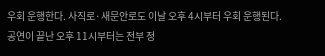우회 운행한다. 사직로·새문안로도 이날 오후 4시부터 우회 운행된다. 공연이 끝난 오후 11시부터는 전부 정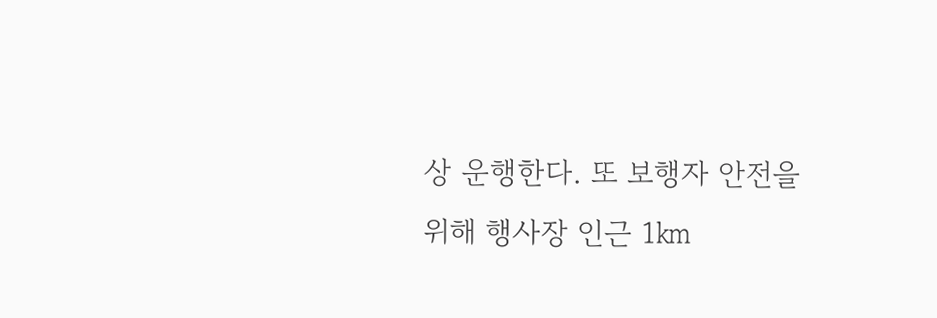상 운행한다. 또 보행자 안전을 위해 행사장 인근 1㎞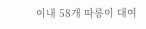이내 58개 따릉이 대여